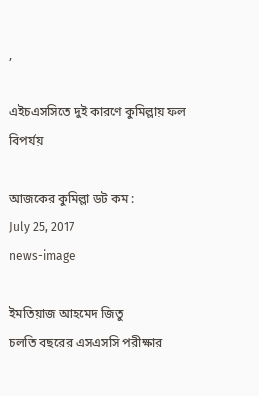,

এইচএসসিতে দুই কারণে কুমিল্লায় ফল বিপর্যয়

আজকের কুমিল্লা ডট কম :
July 25, 2017
news-image

ইমতিয়াজ আহমেদ জিতু
চলতি বছরের এসএসসি পরীক্ষার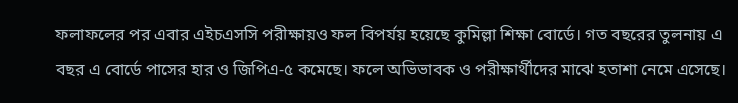ফলাফলের পর এবার এইচএসসি পরীক্ষায়ও ফল বিপর্যয় হয়েছে কুমিল্লা শিক্ষা বোর্ডে। গত বছরের তুলনায় এ বছর এ বোর্ডে পাসের হার ও জিপিএ-৫ কমেছে। ফলে অভিভাবক ও পরীক্ষার্থীদের মাঝে হতাশা নেমে এসেছে।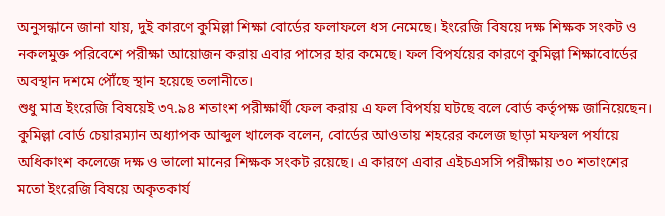অনুসন্ধানে জানা যায়, দুই কারণে কুমিল্লা শিক্ষা বোর্ডের ফলাফলে ধস নেমেছে। ইংরেজি বিষয়ে দক্ষ শিক্ষক সংকট ও নকলমুক্ত পরিবেশে পরীক্ষা আয়োজন করায় এবার পাসের হার কমেছে। ফল বিপর্যয়ের কারণে কুমিল্লা শিক্ষাবোর্ডের অবস্থান দশমে পৌঁছে স্থান হয়েছে তলানীতে।
শুধু মাত্র ইংরেজি বিষয়েই ৩৭.৯৪ শতাংশ পরীক্ষার্থী ফেল করায় এ ফল বিপর্যয় ঘটছে বলে বোর্ড কর্তৃপক্ষ জানিয়েছেন।
কুমিল্লা বোর্ড চেয়ারম্যান অধ্যাপক আব্দুল খালেক বলেন, বোর্ডের আওতায় শহরের কলেজ ছাড়া মফস্বল পর্যায়ে অধিকাংশ কলেজে দক্ষ ও ভালো মানের শিক্ষক সংকট রয়েছে। এ কারণে এবার এইচএসসি পরীক্ষায় ৩০ শতাংশের মতো ইংরেজি বিষয়ে অকৃতকার্য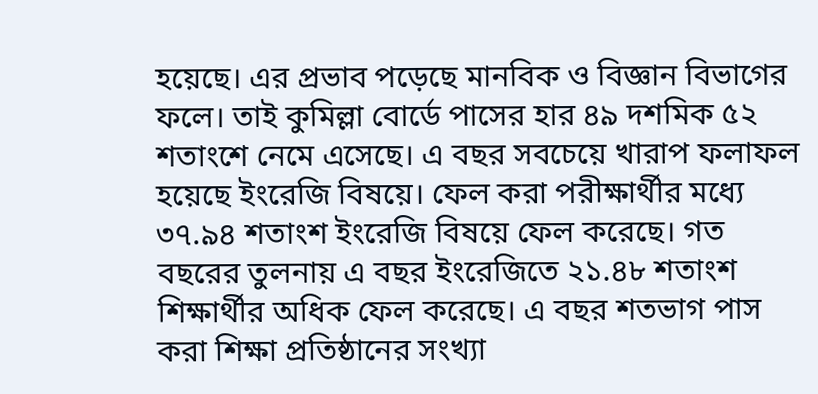হয়েছে। এর প্রভাব পড়েছে মানবিক ও বিজ্ঞান বিভাগের ফলে। তাই কুমিল্লা বোর্ডে পাসের হার ৪৯ দশমিক ৫২ শতাংশে নেমে এসেছে। এ বছর সবচেয়ে খারাপ ফলাফল হয়েছে ইংরেজি বিষয়ে। ফেল করা পরীক্ষার্থীর মধ্যে ৩৭.৯৪ শতাংশ ইংরেজি বিষয়ে ফেল করেছে। গত বছরের তুলনায় এ বছর ইংরেজিতে ২১.৪৮ শতাংশ শিক্ষার্থীর অধিক ফেল করেছে। এ বছর শতভাগ পাস করা শিক্ষা প্রতিষ্ঠানের সংখ্যা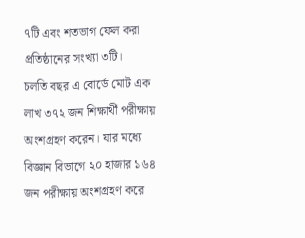৭টি এবং শতভাগ ফেল করা প্রতিষ্ঠানের সংখ্যা ৩টি।
চলতি বছর এ বোর্ডে মোট এক লাখ ৩৭২ জন শিক্ষার্থী পরীক্ষায় অংশগ্রহণ করেন। যার মধ্যে বিজ্ঞান বিভাগে ২০ হাজার ১৬৪ জন পরীক্ষায় অংশগ্রহণ করে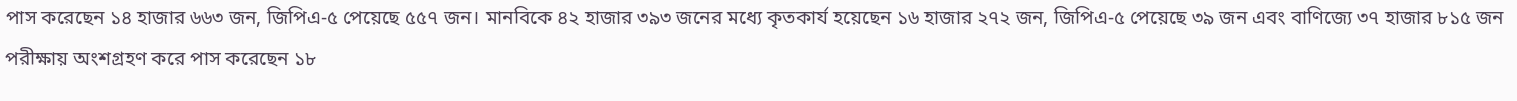পাস করেছেন ১৪ হাজার ৬৬৩ জন, জিপিএ-৫ পেয়েছে ৫৫৭ জন। মানবিকে ৪২ হাজার ৩৯৩ জনের মধ্যে কৃতকার্য হয়েছেন ১৬ হাজার ২৭২ জন, জিপিএ-৫ পেয়েছে ৩৯ জন এবং বাণিজ্যে ৩৭ হাজার ৮১৫ জন পরীক্ষায় অংশগ্রহণ করে পাস করেছেন ১৮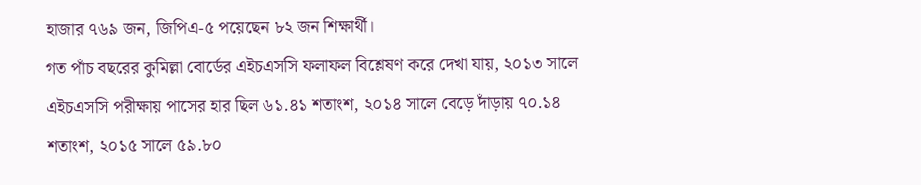হাজার ৭৬৯ জন, জিপিএ-৫ পয়েছেন ৮২ জন শিক্ষার্থী।
গত পাঁচ বছরের কুমিল্লা বোর্ডের এইচএসসি ফলাফল বিশ্লেষণ করে দেখা যায়, ২০১৩ সালে এইচএসসি পরীক্ষায় পাসের হার ছিল ৬১.৪১ শতাংশ, ২০১৪ সালে বেড়ে দাঁড়ায় ৭০.১৪ শতাংশ, ২০১৫ সালে ৫৯.৮০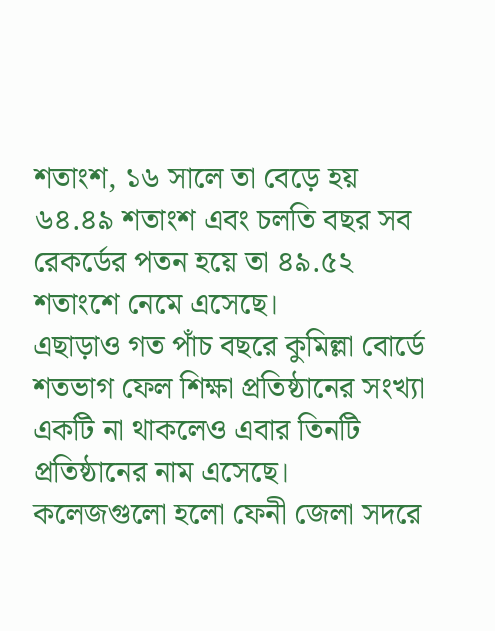শতাংশ, ১৬ সালে তা বেড়ে হয় ৬৪.৪৯ শতাংশ এবং চলতি বছর সব রেকর্ডের পতন হয়ে তা ৪৯.৫২ শতাংশে নেমে এসেছে।
এছাড়াও গত পাঁচ বছরে কুমিল্লা বোর্ডে শতভাগ ফেল শিক্ষা প্রতিষ্ঠানের সংখ্যা একটি না থাকলেও এবার তিনটি প্রতিষ্ঠানের নাম এসেছে। কলেজগুলো হলো ফেনী জেলা সদরে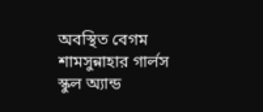অবস্থিত বেগম শামসুন্নাহার গার্লস স্কুল অ্যান্ড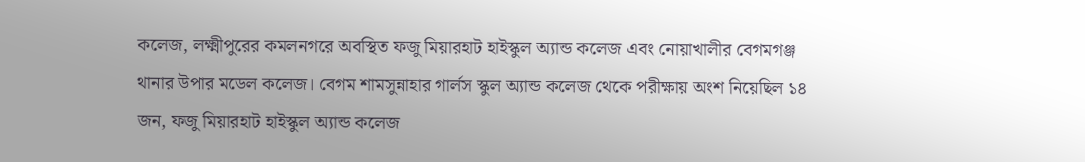কলেজ, লক্ষ্মীপুরের কমলনগরে অবস্থিত ফজু মিয়ারহাট হাইস্কুল অ্যান্ড কলেজ এবং নোয়াখালীর বেগমগঞ্জ থানার উপার মডেল কলেজ। বেগম শামসুন্নাহার গার্লস স্কুল অ্যান্ড কলেজ থেকে পরীক্ষায় অংশ নিয়েছিল ১৪ জন, ফজু মিয়ারহাট হাইস্কুল অ্যান্ড কলেজ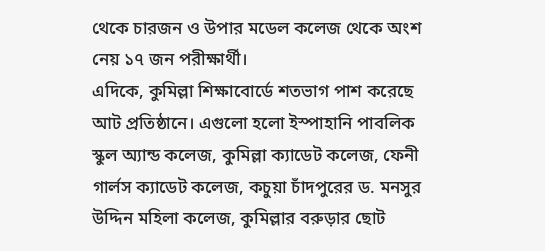থেকে চারজন ও উপার মডেল কলেজ থেকে অংশ নেয় ১৭ জন পরীক্ষার্থী।
এদিকে, কুমিল্লা শিক্ষাবোর্ডে শতভাগ পাশ করেছে আট প্রতিষ্ঠানে। এগুলো হলো ইস্পাহানি পাবলিক স্কুল অ্যান্ড কলেজ, কুমিল্লা ক্যাডেট কলেজ, ফেনী গার্লস ক্যাডেট কলেজ, কচুয়া চাঁদপুরের ড. মনসুর উদ্দিন মহিলা কলেজ, কুমিল্লার বরুড়ার ছোট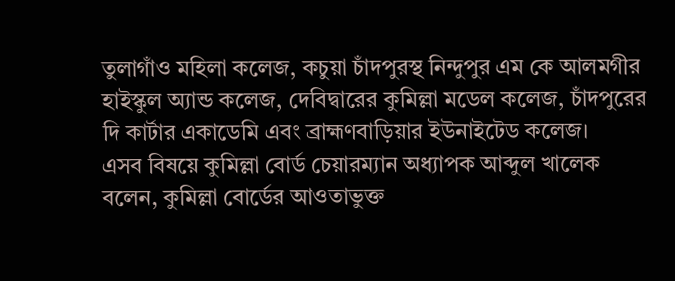তুলাগাঁও মহিলা কলেজ, কচুয়া চাঁদপুরস্থ নিন্দুপুর এম কে আলমগীর হাইস্কুল অ্যান্ড কলেজ, দেবিদ্বারের কুমিল্লা মডেল কলেজ, চাঁদপুরের দি কার্টার একাডেমি এবং ব্রাহ্মণবাড়িয়ার ইউনাইটেড কলেজ।
এসব বিষয়ে কুমিল্লা বোর্ড চেয়ারম্যান অধ্যাপক আব্দুল খালেক বলেন, কুমিল্লা বোর্ডের আওতাভুক্ত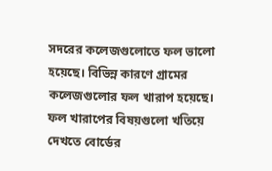সদরের কলেজগুলোতে ফল ভালো হয়েছে। বিভিন্ন কারণে গ্রামের কলেজগুলোর ফল খারাপ হয়েছে। ফল খারাপের বিষয়গুলো খতিয়ে দেখতে বোর্ডের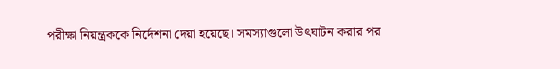পরীক্ষা নিয়ন্ত্রককে নির্দেশনা দেয়া হয়েছে। সমস্যাগুলো উৎঘাটন করার পর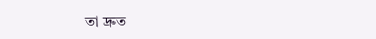তা দ্রুত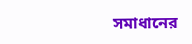সমাধানের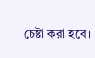চেষ্টা করা হবে।